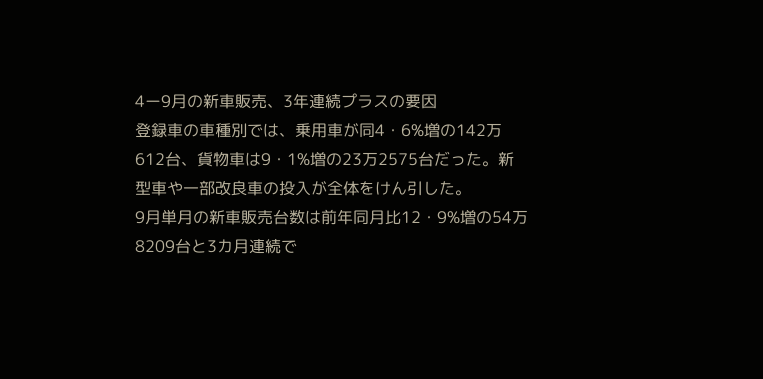4ー9月の新車販売、3年連続プラスの要因
登録車の車種別では、乗用車が同4・6%増の142万612台、貨物車は9・1%増の23万2575台だった。新型車や一部改良車の投入が全体をけん引した。
9月単月の新車販売台数は前年同月比12・9%増の54万8209台と3カ月連続で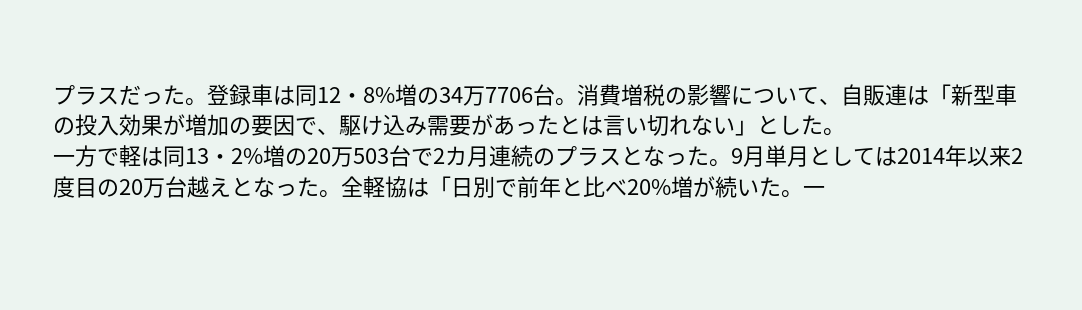プラスだった。登録車は同12・8%増の34万7706台。消費増税の影響について、自販連は「新型車の投入効果が増加の要因で、駆け込み需要があったとは言い切れない」とした。
一方で軽は同13・2%増の20万503台で2カ月連続のプラスとなった。9月単月としては2014年以来2度目の20万台越えとなった。全軽協は「日別で前年と比べ20%増が続いた。一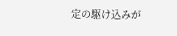定の駆け込みが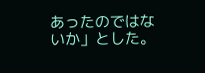あったのではないか」とした。